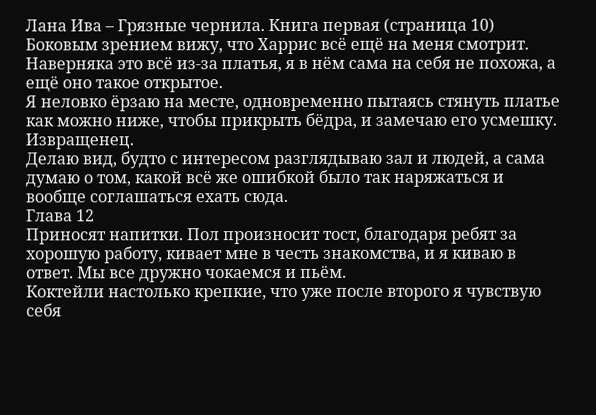Лана Ива – Грязные чернила. Книга первая (страница 10)
Боковым зрением вижу, что Харрис всё ещё на меня смотрит. Наверняка это всё из‑за платья, я в нём сама на себя не похожа, а ещё оно такое открытое.
Я неловко ёрзаю на месте, одновременно пытаясь стянуть платье как можно ниже, чтобы прикрыть бёдра, и замечаю его усмешку.
Извращенец.
Делаю вид, будто с интересом разглядываю зал и людей, а сама думаю о том, какой всё же ошибкой было так наряжаться и вообще соглашаться ехать сюда.
Глава 12
Приносят напитки. Пол произносит тост, благодаря ребят за хорошую работу, кивает мне в честь знакомства, и я киваю в ответ. Мы все дружно чокаемся и пьём.
Коктейли настолько крепкие, что уже после второго я чувствую себя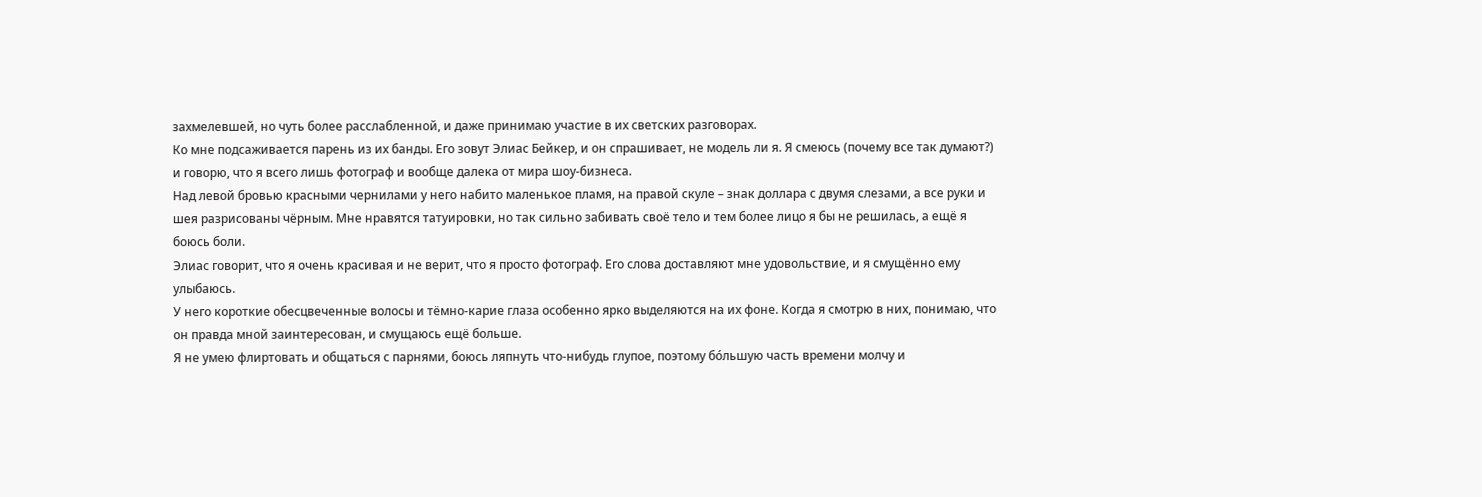захмелевшей, но чуть более расслабленной, и даже принимаю участие в их светских разговорах.
Ко мне подсаживается парень из их банды. Его зовут Элиас Бейкер, и он спрашивает, не модель ли я. Я смеюсь (почему все так думают?) и говорю, что я всего лишь фотограф и вообще далека от мира шоу‑бизнеса.
Над левой бровью красными чернилами у него набито маленькое пламя, на правой скуле – знак доллара с двумя слезами, а все руки и шея разрисованы чёрным. Мне нравятся татуировки, но так сильно забивать своё тело и тем более лицо я бы не решилась, а ещё я боюсь боли.
Элиас говорит, что я очень красивая и не верит, что я просто фотограф. Его слова доставляют мне удовольствие, и я смущённо ему улыбаюсь.
У него короткие обесцвеченные волосы и тёмно‑карие глаза особенно ярко выделяются на их фоне. Когда я смотрю в них, понимаю, что он правда мной заинтересован, и смущаюсь ещё больше.
Я не умею флиртовать и общаться с парнями, боюсь ляпнуть что‑нибудь глупое, поэтому бо́льшую часть времени молчу и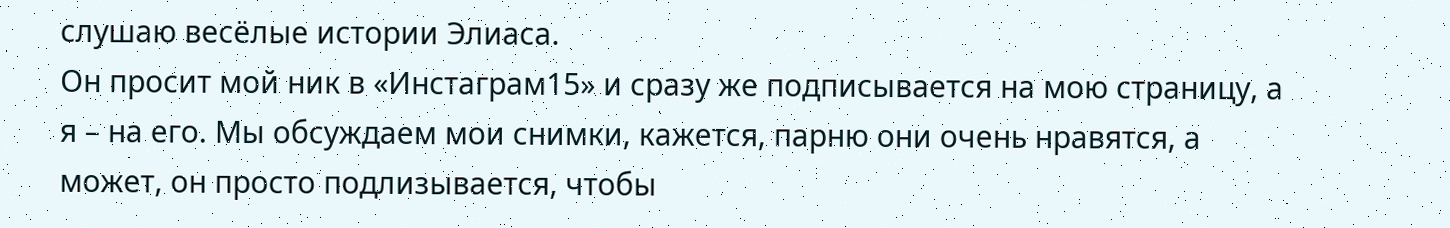слушаю весёлые истории Элиаса.
Он просит мой ник в «Инстаграм15» и сразу же подписывается на мою страницу, а я – на его. Мы обсуждаем мои снимки, кажется, парню они очень нравятся, а может, он просто подлизывается, чтобы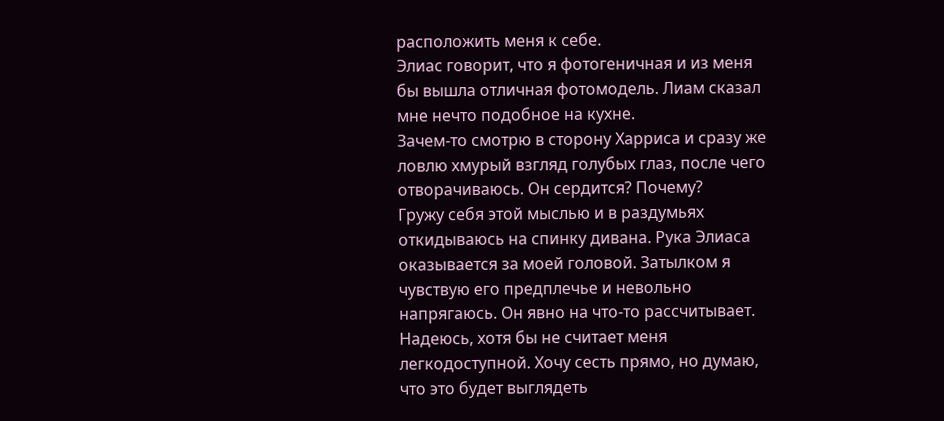расположить меня к себе.
Элиас говорит, что я фотогеничная и из меня бы вышла отличная фотомодель. Лиам сказал мне нечто подобное на кухне.
Зачем‑то смотрю в сторону Харриса и сразу же ловлю хмурый взгляд голубых глаз, после чего отворачиваюсь. Он сердится? Почему?
Гружу себя этой мыслью и в раздумьях откидываюсь на спинку дивана. Рука Элиаса оказывается за моей головой. Затылком я чувствую его предплечье и невольно напрягаюсь. Он явно на что‑то рассчитывает. Надеюсь, хотя бы не считает меня легкодоступной. Хочу сесть прямо, но думаю, что это будет выглядеть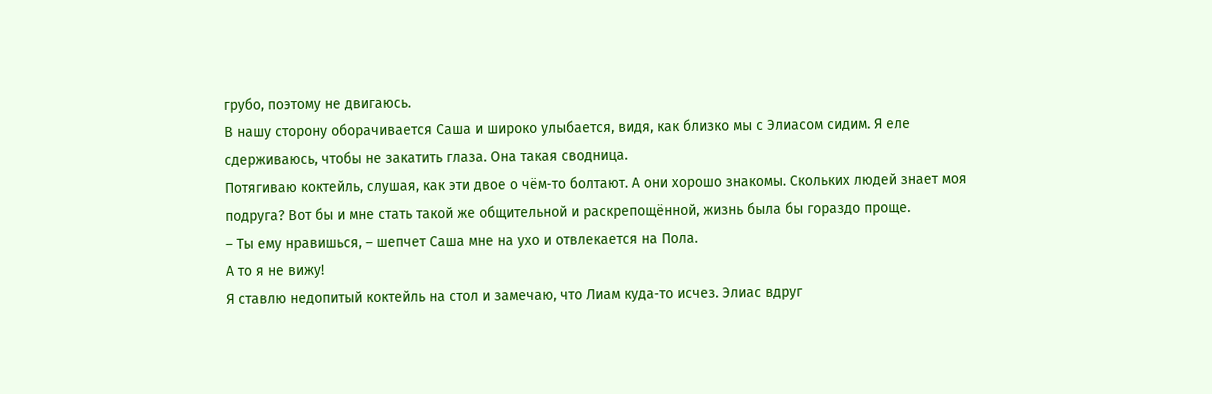грубо, поэтому не двигаюсь.
В нашу сторону оборачивается Саша и широко улыбается, видя, как близко мы с Элиасом сидим. Я еле сдерживаюсь, чтобы не закатить глаза. Она такая сводница.
Потягиваю коктейль, слушая, как эти двое о чём‑то болтают. А они хорошо знакомы. Скольких людей знает моя подруга? Вот бы и мне стать такой же общительной и раскрепощённой, жизнь была бы гораздо проще.
– Ты ему нравишься, – шепчет Саша мне на ухо и отвлекается на Пола.
А то я не вижу!
Я ставлю недопитый коктейль на стол и замечаю, что Лиам куда‑то исчез. Элиас вдруг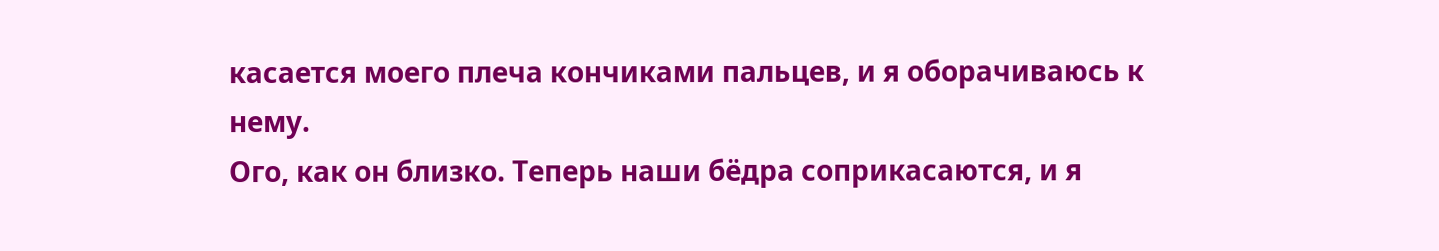касается моего плеча кончиками пальцев, и я оборачиваюсь к нему.
Ого, как он близко. Теперь наши бёдра соприкасаются, и я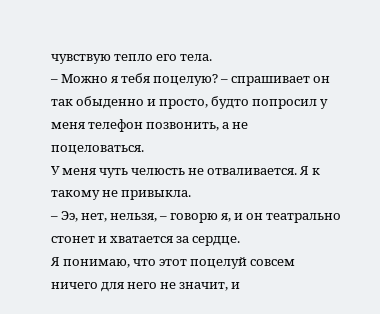чувствую тепло его тела.
– Можно я тебя поцелую? – спрашивает он так обыденно и просто, будто попросил у меня телефон позвонить, а не поцеловаться.
У меня чуть челюсть не отваливается. Я к такому не привыкла.
– Ээ, нет, нельзя, – говорю я, и он театрально стонет и хватается за сердце.
Я понимаю, что этот поцелуй совсем ничего для него не значит, и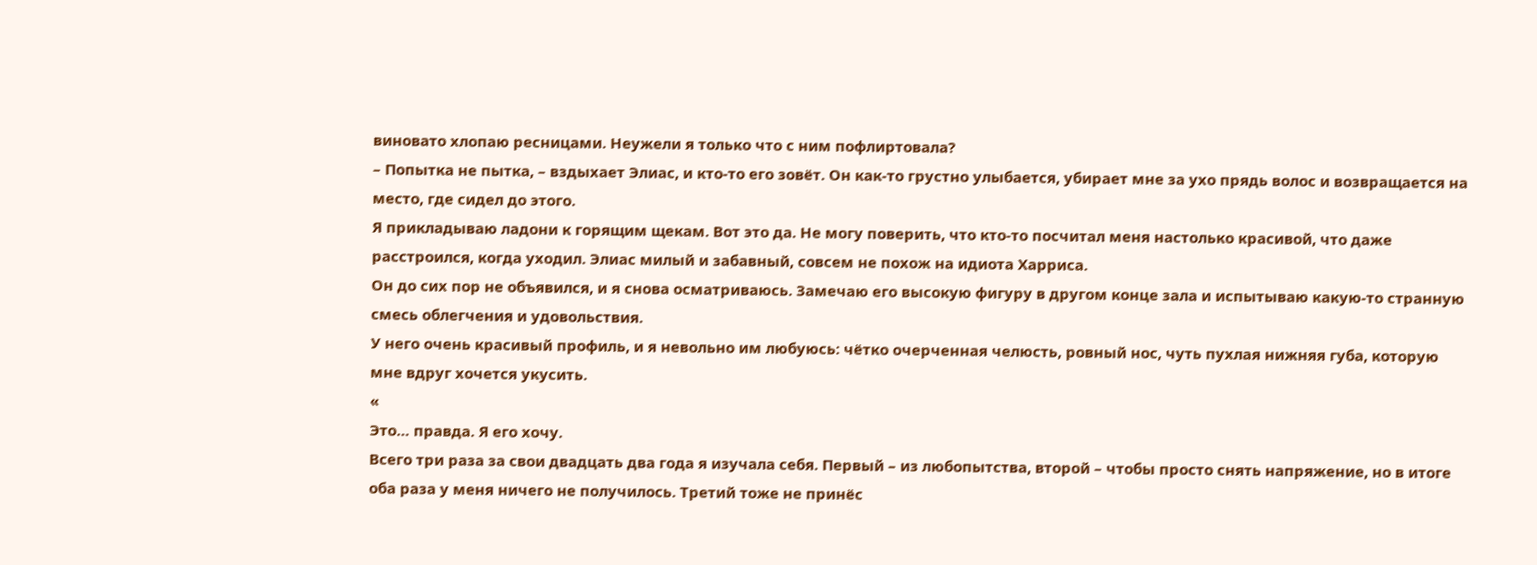виновато хлопаю ресницами. Неужели я только что с ним пофлиртовала?
– Попытка не пытка, – вздыхает Элиас, и кто‑то его зовёт. Он как‑то грустно улыбается, убирает мне за ухо прядь волос и возвращается на место, где сидел до этого.
Я прикладываю ладони к горящим щекам. Вот это да. Не могу поверить, что кто‑то посчитал меня настолько красивой, что даже расстроился, когда уходил. Элиас милый и забавный, совсем не похож на идиота Харриса.
Он до сих пор не объявился, и я снова осматриваюсь. Замечаю его высокую фигуру в другом конце зала и испытываю какую‑то странную смесь облегчения и удовольствия.
У него очень красивый профиль, и я невольно им любуюсь: чётко очерченная челюсть, ровный нос, чуть пухлая нижняя губа, которую мне вдруг хочется укусить.
«
Это… правда. Я его хочу.
Всего три раза за свои двадцать два года я изучала себя. Первый – из любопытства, второй – чтобы просто снять напряжение, но в итоге оба раза у меня ничего не получилось. Третий тоже не принёс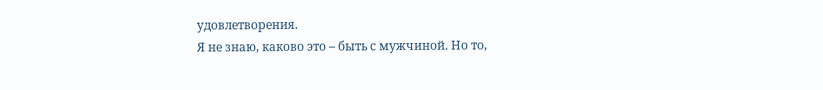удовлетворения.
Я не знаю, каково это – быть с мужчиной. Но то,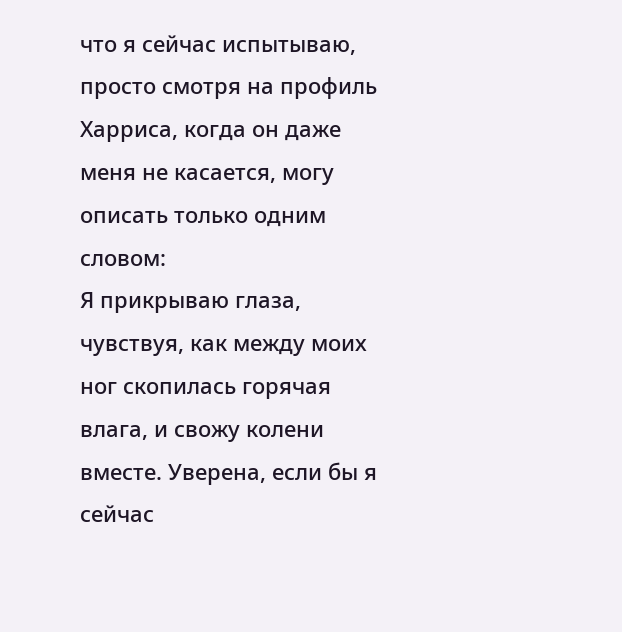что я сейчас испытываю, просто смотря на профиль Харриса, когда он даже меня не касается, могу описать только одним словом:
Я прикрываю глаза, чувствуя, как между моих ног скопилась горячая влага, и свожу колени вместе. Уверена, если бы я сейчас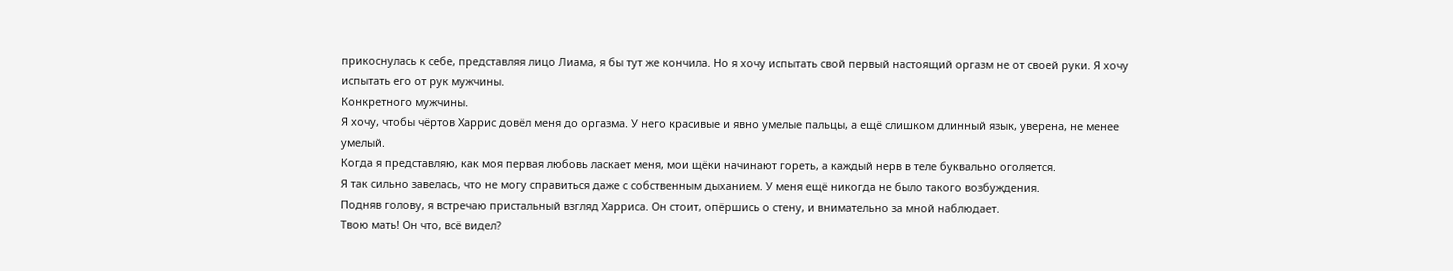прикоснулась к себе, представляя лицо Лиама, я бы тут же кончила. Но я хочу испытать свой первый настоящий оргазм не от своей руки. Я хочу испытать его от рук мужчины.
Конкретного мужчины.
Я хочу, чтобы чёртов Харрис довёл меня до оргазма. У него красивые и явно умелые пальцы, а ещё слишком длинный язык, уверена, не менее умелый.
Когда я представляю, как моя первая любовь ласкает меня, мои щёки начинают гореть, а каждый нерв в теле буквально оголяется.
Я так сильно завелась, что не могу справиться даже с собственным дыханием. У меня ещё никогда не было такого возбуждения.
Подняв голову, я встречаю пристальный взгляд Харриса. Он стоит, опёршись о стену, и внимательно за мной наблюдает.
Твою мать! Он что, всё видел?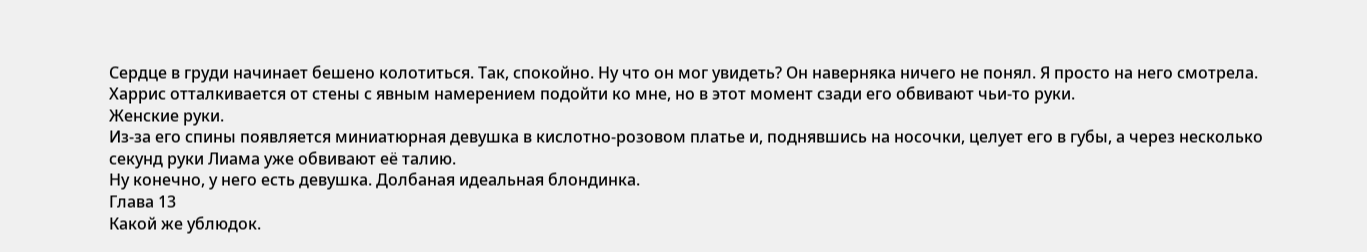Сердце в груди начинает бешено колотиться. Так, спокойно. Ну что он мог увидеть? Он наверняка ничего не понял. Я просто на него смотрела.
Харрис отталкивается от стены с явным намерением подойти ко мне, но в этот момент сзади его обвивают чьи‑то руки.
Женские руки.
Из‑за его спины появляется миниатюрная девушка в кислотно‑розовом платье и, поднявшись на носочки, целует его в губы, а через несколько секунд руки Лиама уже обвивают её талию.
Ну конечно, у него есть девушка. Долбаная идеальная блондинка.
Глава 13
Какой же ублюдок.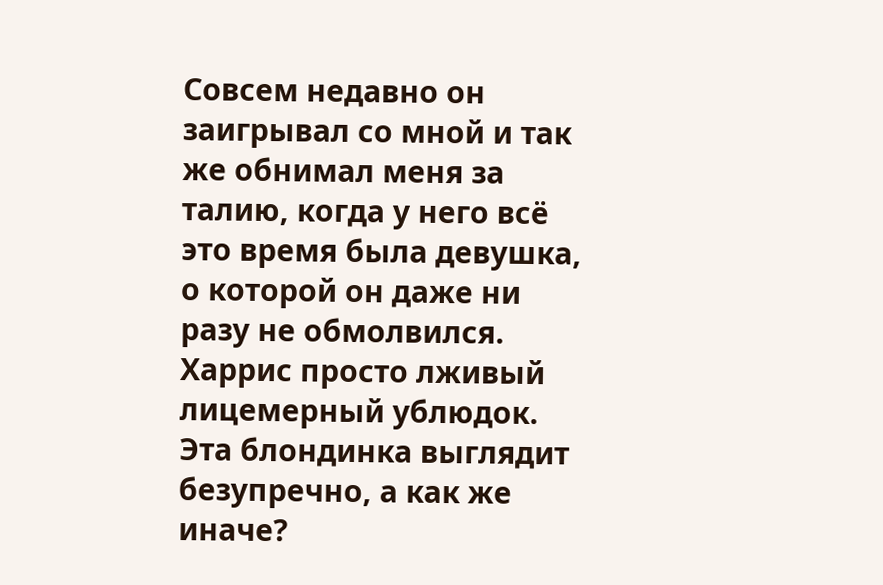Совсем недавно он заигрывал со мной и так же обнимал меня за талию, когда у него всё это время была девушка, о которой он даже ни разу не обмолвился. Харрис просто лживый лицемерный ублюдок.
Эта блондинка выглядит безупречно, а как же иначе?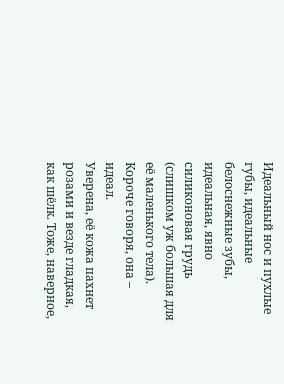Идеальный нос и пухлые губы, идеальные белоснежные зубы, идеальная, явно силиконовая грудь (слишком уж большая для её маленького тела). Короче говоря, она – идеал.
Уверена, её кожа пахнет розами и везде гладкая, как шёлк. Тоже, наверное,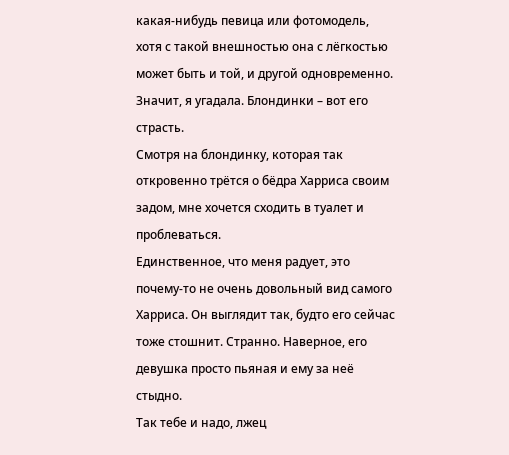какая‑нибудь певица или фотомодель, хотя с такой внешностью она с лёгкостью может быть и той, и другой одновременно.
Значит, я угадала. Блондинки – вот его страсть.
Смотря на блондинку, которая так откровенно трётся о бёдра Харриса своим задом, мне хочется сходить в туалет и проблеваться.
Единственное, что меня радует, это почему‑то не очень довольный вид самого Харриса. Он выглядит так, будто его сейчас тоже стошнит. Странно. Наверное, его девушка просто пьяная и ему за неё стыдно.
Так тебе и надо, лжец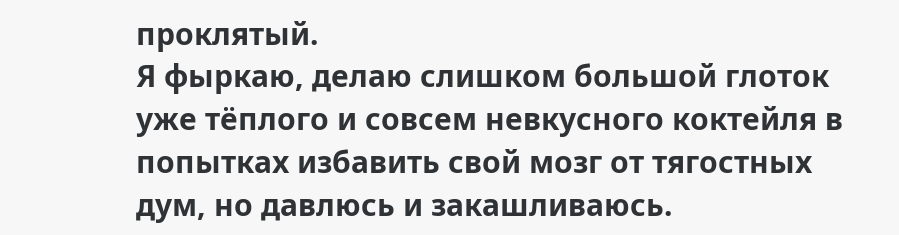проклятый.
Я фыркаю, делаю слишком большой глоток уже тёплого и совсем невкусного коктейля в попытках избавить свой мозг от тягостных дум, но давлюсь и закашливаюсь.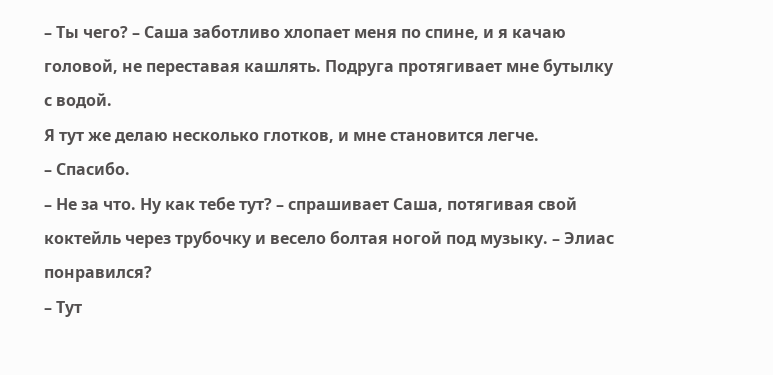– Ты чего? – Саша заботливо хлопает меня по спине, и я качаю головой, не переставая кашлять. Подруга протягивает мне бутылку с водой.
Я тут же делаю несколько глотков, и мне становится легче.
– Спасибо.
– Не за что. Ну как тебе тут? – спрашивает Саша, потягивая свой коктейль через трубочку и весело болтая ногой под музыку. – Элиас понравился?
– Тут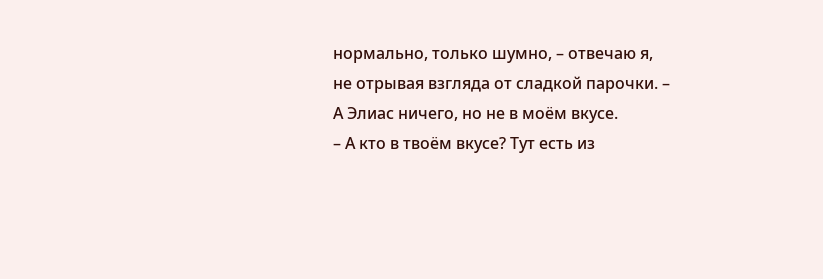нормально, только шумно, – отвечаю я, не отрывая взгляда от сладкой парочки. – А Элиас ничего, но не в моём вкусе.
– А кто в твоём вкусе? Тут есть из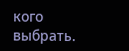кого выбрать.